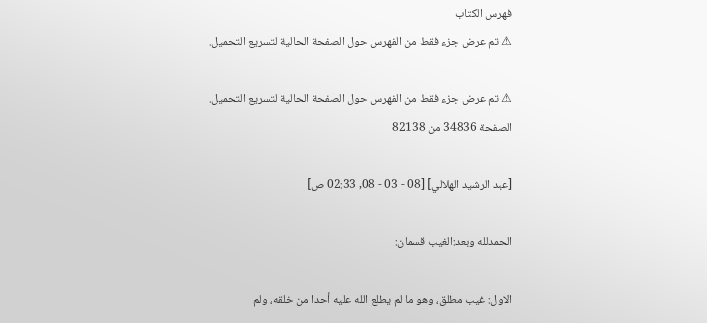فهرس الكتاب
⚠ تم عرض جزء فقط من الفهرس حول الصفحة الحالية لتسريع التحميل.

⚠ تم عرض جزء فقط من الفهرس حول الصفحة الحالية لتسريع التحميل.
الصفحة 34836 من 82138

[عبد الرشيد الهلالي] [08 - 03 - 08, 02:33 ص]

الحمدلله وبعد:الغيب قسمان:

الاول: غيب مطلق، وهو ما لم يطلع الله عليه أحدا من خلقه، ولم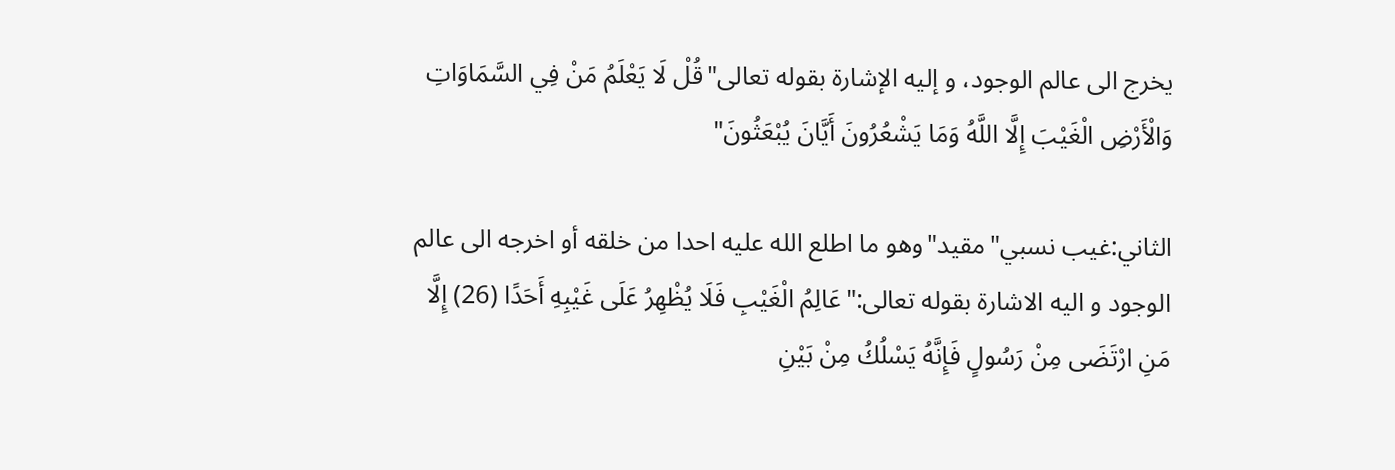يخرج الى عالم الوجود، و إليه الإشارة بقوله تعالى"قُلْ لَا يَعْلَمُ مَنْ فِي السَّمَاوَاتِ وَالْأَرْضِ الْغَيْبَ إِلَّا اللَّهُ وَمَا يَشْعُرُونَ أَيَّانَ يُبْعَثُونَ"

الثاني:غيب نسبي"مقيد"وهو ما اطلع الله عليه احدا من خلقه أو اخرجه الى عالم الوجود و اليه الاشارة بقوله تعالى:"عَالِمُ الْغَيْبِ فَلَا يُظْهِرُ عَلَى غَيْبِهِ أَحَدًا (26) إِلَّا مَنِ ارْتَضَى مِنْ رَسُولٍ فَإِنَّهُ يَسْلُكُ مِنْ بَيْنِ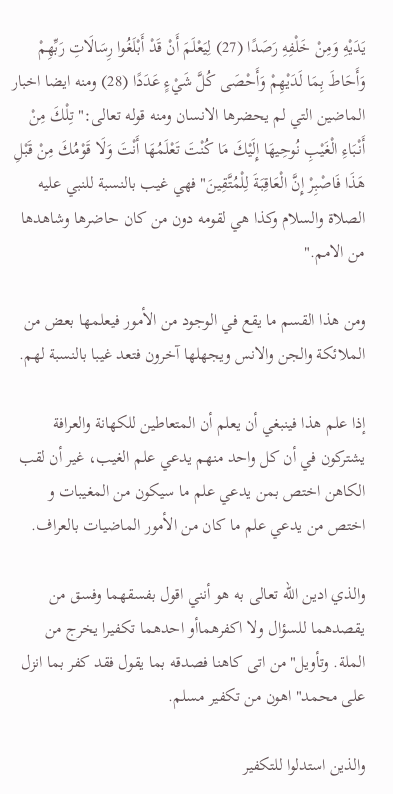يَدَيْهِ وَمِنْ خَلْفِهِ رَصَدًا (27) لِيَعْلَمَ أَنْ قَدْ أَبْلَغُوا رِسَالَاتِ رَبِّهِمْ وَأَحَاطَ بِمَا لَدَيْهِمْ وَأَحْصَى كُلَّ شَيْءٍ عَدَدًا (28) ومنه ايضا اخبار الماضين التي لم يحضرها الانسان ومنه قوله تعالى:"تِلْكَ مِنْ أَنْبَاءِ الْغَيْبِ نُوحِيهَا إِلَيْكَ مَا كُنْتَ تَعْلَمُهَا أَنْتَ وَلَا قَوْمُكَ مِنْ قَبْلِ هَذَا فَاصْبِرْ إِنَّ الْعَاقِبَةَ لِلْمُتَّقِينَ"فهي غيب بالنسبة للنبي عليه الصلاة والسلام وكذا هي لقومه دون من كان حاضرها وشاهدها من الامم."

ومن هذا القسم ما يقع في الوجود من الأمور فيعلمها بعض من الملائكة والجن والانس ويجهلها آخرون فتعد غيبا بالنسبة لهم.

إذا علم هذا فينبغي أن يعلم أن المتعاطين للكهانة والعرافة يشتركون في أن كل واحد منهم يدعي علم الغيب، غير أن لقب الكاهن اختص بمن يدعي علم ما سيكون من المغيبات و اختص من يدعي علم ما كان من الأمور الماضيات بالعراف.

والذي ادين الله تعالى به هو أنني اقول بفسقهما وفسق من يقصدهما للسؤال ولا اكفرهماأو احدهما تكفيرا يخرج من الملة. وتأويل"من اتى كاهنا فصدقه بما يقول فقد كفر بما انزل على محمد"اهون من تكفير مسلم.

والذين استدلوا للتكفير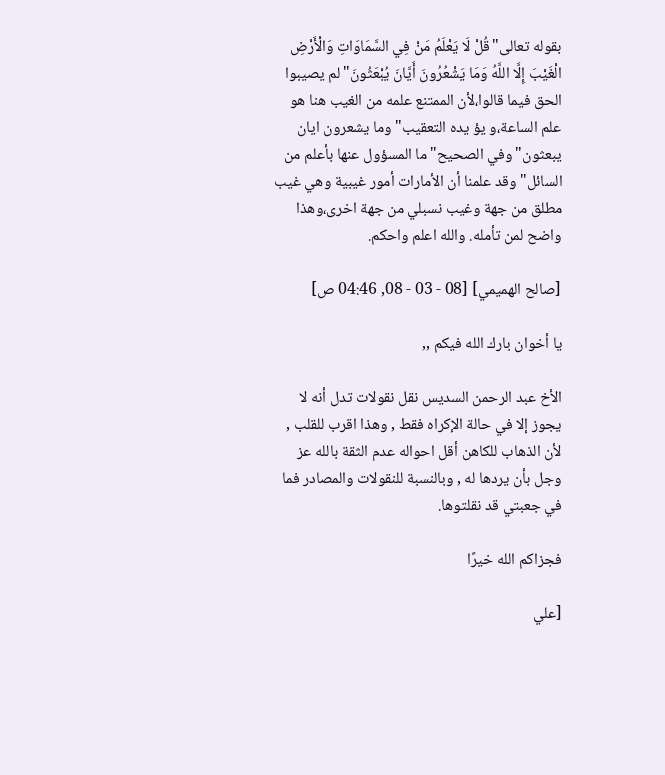بقوله تعالى"قُلْ لَا يَعْلَمُ مَنْ فِي السَّمَاوَاتِ وَالْأَرْضِ الْغَيْبَ إِلَّا اللَّهُ وَمَا يَشْعُرُونَ أَيَّانَ يُبْعَثُونَ"لم يصيبوا الحق فيما قالوا،لأن الممتنع علمه من الغيب هنا هو علم الساعة،و يؤ يده التعقيب"وما يشعرون ايان يبعثون"وفي الصحيح"ما المسؤول عنها بأعلم من السائل"وقد علمنا أن الأمارات أمور غيبية وهي غيب مطلق من جهة وغيب نسبلي من جهة اخرى،وهذا واضح لمن تأمله. والله اعلم واحكم.

[صالح الهميمي] [08 - 03 - 08, 04:46 ص]

يا أخوان بارك الله فيكم ,,

الأخ عبد الرحمن السديس نقل نقولات تدل أنه لا يجوز إلا في حالة الإكراه فقط , وهذا اقرب للقلب , لأن الذهاب للكاهن أقل احواله عدم الثقة بالله عز وجل بأن يردها له , وبالنسبة للنقولات والمصادر فما في جعبتي قد نقلتوها.

فجزاكم الله خيرًا

[علي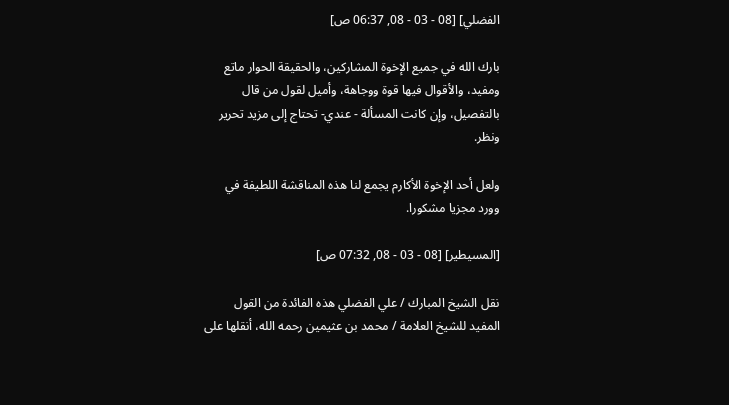الفضلي] [08 - 03 - 08, 06:37 ص]

بارك الله في جميع الإخوة المشاركين، والحقيقة الحوار ماتع ومفيد، والأقوال فيها قوة ووجاهة، وأميل لقول من قال بالتفصيل، وإن كانت المسألة - عندي- تحتاج إلى مزيد تحرير ونظر.

ولعل أحد الإخوة الأكارم يجمع لنا هذه المناقشة اللطيفة في وورد مجزيا مشكورا.

[المسيطير] [08 - 03 - 08, 07:32 ص]

نقل الشيخ المبارك / علي الفضلي هذه الفائدة من القول المفيد للشيخ العلامة / محمد بن عثيمين رحمه الله، أنقلها على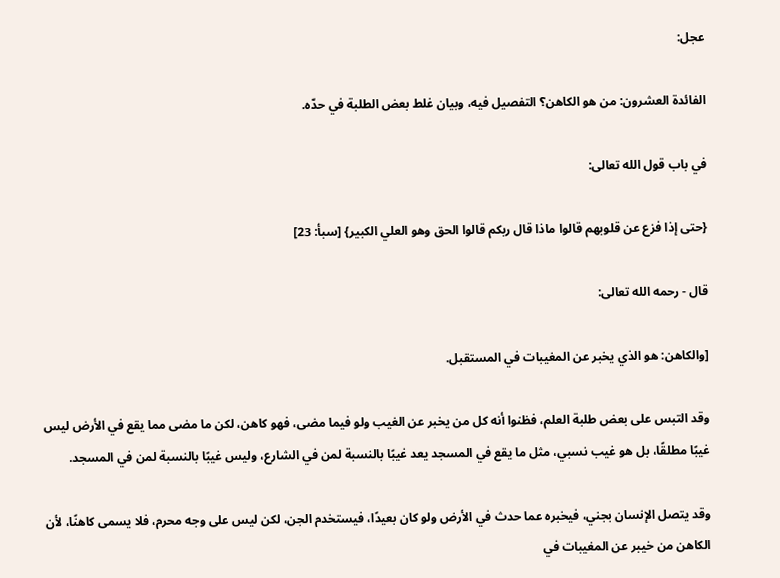عجل:

الفائدة العشرون: من هو الكاهن؟ التفصيل فيه، وبيان غلط بعض الطلبة في حدّه.

في باب قول الله تعالى:

{حتى إذا فزع عن قلوبهم قالوا ماذا قال ربكم قالوا الحق وهو العلي الكبير} [سبأ: 23]

قال - رحمه الله تعالى:

[والكاهن: هو الذي يخبر عن المغيبات في المستقبل.

وقد التبس على بعض طلبة العلم، فظنوا أنه كل من يخبر عن الغيب ولو فيما مضى، فهو كاهن، لكن ما مضى مما يقع في الأرض ليس غيبًا مطلقًا، بل هو غيب نسبي، مثل ما يقع في المسجد يعد غيبًا بالنسبة لمن في الشارع، وليس غيبًا بالنسبة لمن في المسجد.

وقد يتصل الإنسان بجني، فيخبره عما حدث في الأرض ولو كان بعيدًا، فيستخدم الجن، لكن ليس على وجه محرم، فلا يسمى كاهنًا، لأن الكاهن من خيبر عن المغيبات في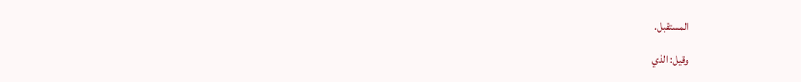المستقبل.

وقيل: الذي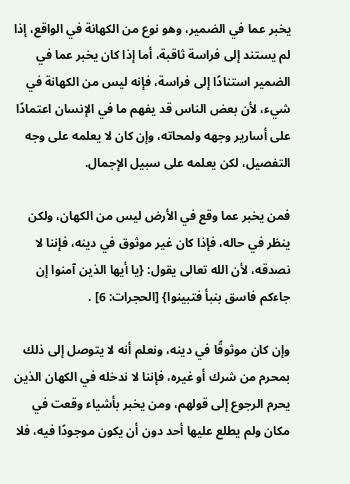يخبر عما في الضمير، وهو نوع من الكهانة في الواقع، إذا لم يستند إلى فراسة ثاقبة، أما إذا كان يخبر عما في الضمير استنادًا إلى فراسة، فإنه ليس من الكهانة في شيء، لأن بعض الناس قد يفهم ما في الإنسان اعتمادًا على أسارير وجهه ولمحاته، وإن كان لا يعلمه على وجه التفصيل، لكن يعلمه على سبيل الإجمال.

فمن يخبر عما وقع في الأرض ليس من الكهان، ولكن ينظر في حاله، فإذا كان غير موثوق في دينه، فإننا لا نصدقه، لأن الله تعالى يقول: {يا أيها الذين آمنوا إن جاءكم فاسق بنبأ فتبينوا} [الحجرات: 6] .

وإن كان موثوقًا في دينه، ونعلم أنه لا يتوصل إلى ذلك بمحرم من شرك أو غيره، فإننا لا ندخله في الكهان الذين يحرم الرجوع إلى قولهم، ومن يخبر بأشياء وقعت في مكان ولم يطلع عليها أحد دون أن يكون موجودًا فيه، فلا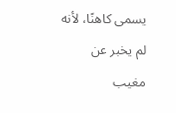يسمى كاهنًا، لأنه لم يخبر عن مغيب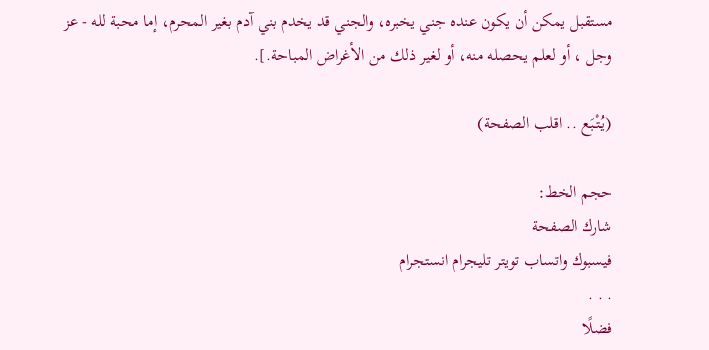مستقبل يمكن أن يكون عنده جني يخبره، والجني قد يخدم بني آدم بغير المحرم، إما محبة لله - عز وجل ، أو لعلم يحصله منه، أو لغير ذلك من الأغراض المباحة.].

(يُتْبَع .. اقلب الصفحة)

حجم الخط:
شارك الصفحة
فيسبوك واتساب تويتر تليجرام انستجرام
. . .
فضلًا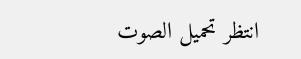انتظر تحميل الصوت